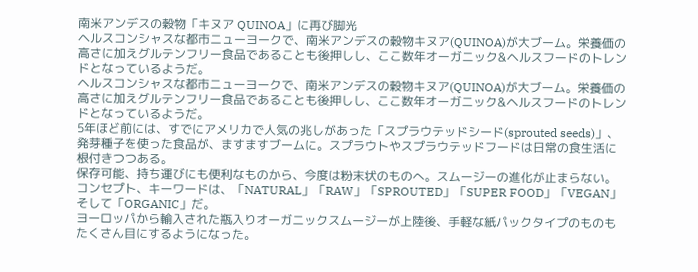南米アンデスの穀物「キヌア QUINOA」に再び脚光
ヘルスコンシャスな都市ニューヨークで、南米アンデスの穀物キヌア(QUINOA)が大ブーム。栄養価の高さに加えグルテンフリー食品であることも後押しし、ここ数年オーガニック&ヘルスフードのトレンドとなっているようだ。
ヘルスコンシャスな都市ニューヨークで、南米アンデスの穀物キヌア(QUINOA)が大ブーム。栄養価の高さに加えグルテンフリー食品であることも後押しし、ここ数年オーガニック&ヘルスフードのトレンドとなっているようだ。
5年ほど前には、すでにアメリカで人気の兆しがあった「スプラウテッドシード(sprouted seeds)」、発芽種子を使った食品が、ますますブームに。スプラウトやスプラウテッドフードは日常の食生活に根付きつつある。
保存可能、持ち運びにも便利なものから、今度は粉末状のものへ。スムージーの進化が止まらない。コンセプト、キーワードは、「NATURAL」「RAW」「SPROUTED」「SUPER FOOD」「VEGAN」そして「ORGANIC」だ。
ヨーロッパから輸入された瓶入りオーガニックスムージーが上陸後、手軽な紙パックタイプのものもたくさん目にするようになった。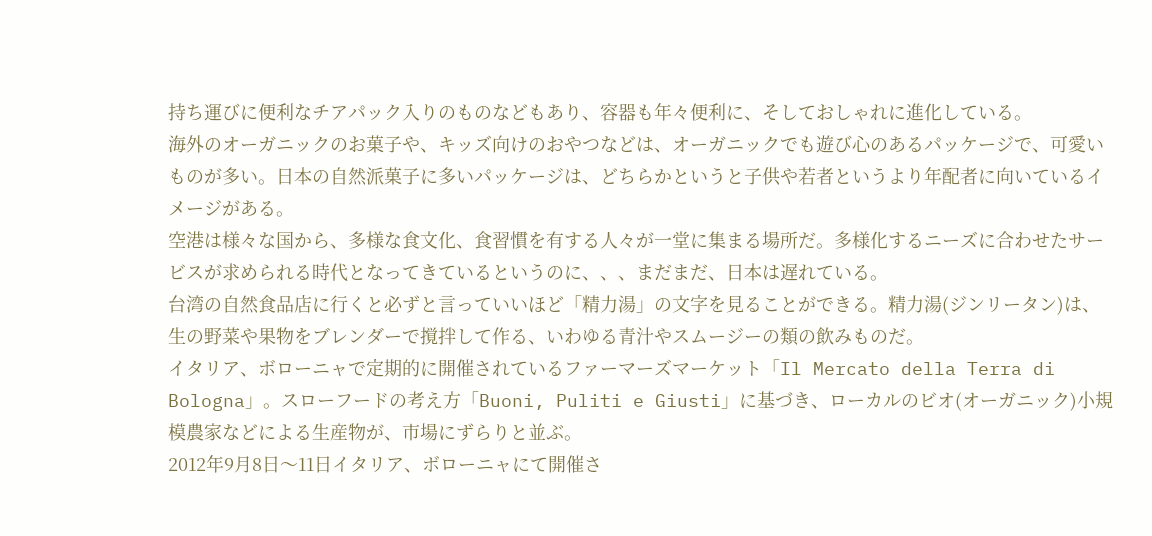持ち運びに便利なチアパック入りのものなどもあり、容器も年々便利に、そしておしゃれに進化している。
海外のオーガニックのお菓子や、キッズ向けのおやつなどは、オーガニックでも遊び心のあるパッケージで、可愛いものが多い。日本の自然派菓子に多いパッケージは、どちらかというと子供や若者というより年配者に向いているイメージがある。
空港は様々な国から、多様な食文化、食習慣を有する人々が一堂に集まる場所だ。多様化するニーズに合わせたサービスが求められる時代となってきているというのに、、、まだまだ、日本は遅れている。
台湾の自然食品店に行くと必ずと言っていいほど「精力湯」の文字を見ることができる。精力湯(ジンリータン)は、生の野菜や果物をブレンダーで撹拌して作る、いわゆる青汁やスムージーの類の飲みものだ。
イタリア、ボローニャで定期的に開催されているファーマーズマーケット「Il Mercato della Terra di Bologna」。スローフードの考え方「Buoni, Puliti e Giusti」に基づき、ローカルのビオ(オーガニック)小規模農家などによる生産物が、市場にずらりと並ぶ。
2012年9月8日〜11日イタリア、ボローニャにて開催さ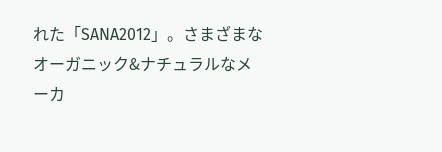れた「SANA2012」。さまざまなオーガニック&ナチュラルなメーカ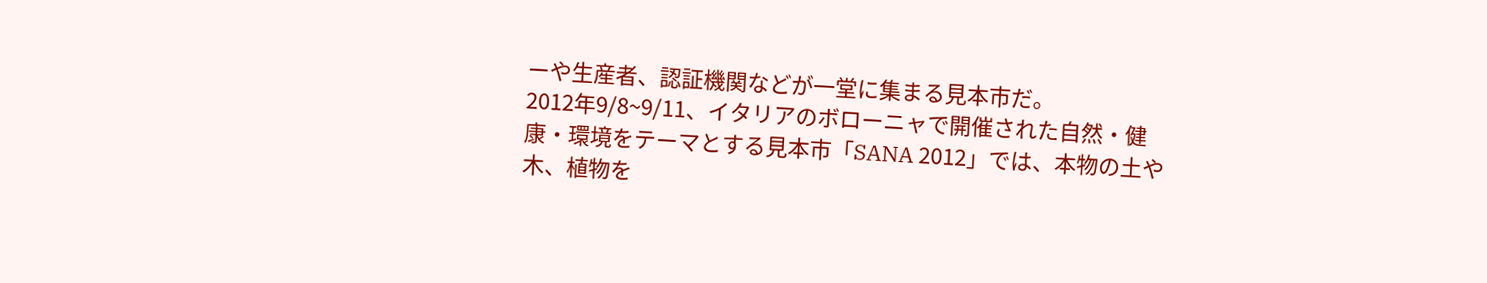ーや生産者、認証機関などが一堂に集まる見本市だ。
2012年9/8~9/11、イタリアのボローニャで開催された自然・健康・環境をテーマとする見本市「SANA 2012」では、本物の土や木、植物を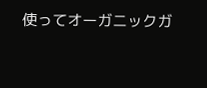使ってオーガニックガ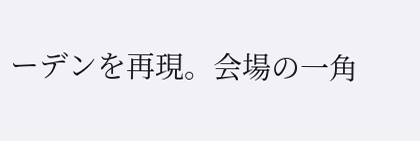ーデンを再現。会場の一角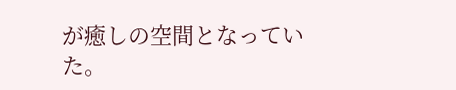が癒しの空間となっていた。